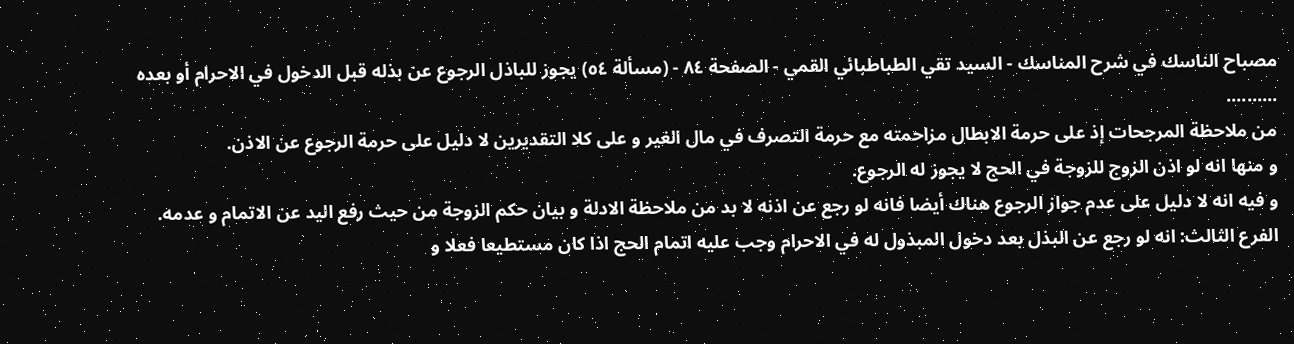مصباح الناسك في شرح المناسك - السيد تقي الطباطبائي القمي - الصفحة ٨٤ - (مسألة ٥٤) يجوز للباذل الرجوع عن بذله قبل الدخول في الاحرام أو بعده
..........
من ملاحظة المرجحات إذ على حرمة الابطال مزاحمته مع حرمة التصرف في مال الغير و على كلا التقديرين لا دليل على حرمة الرجوع عن الاذن.
و منها انه لو اذن الزوج للزوجة في الحج لا يجوز له الرجوع.
و فيه انه لا دليل على عدم جواز الرجوع هناك أيضا فانه لو رجع عن اذنه لا بد من ملاحظة الادلة و بيان حكم الزوجة من حيث رفع اليد عن الاتمام و عدمه.
الفرع الثالث: انه لو رجع عن البذل بعد دخول المبذول له في الاحرام وجب عليه اتمام الحج اذا كان مستطيعا فعلا و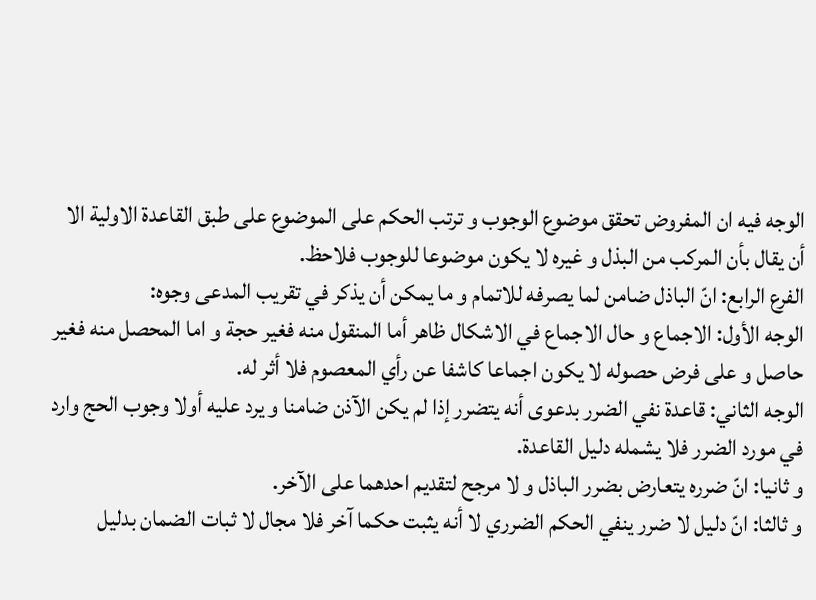الوجه فيه ان المفروض تحقق موضوع الوجوب و ترتب الحكم على الموضوع على طبق القاعدة الاولية الا أن يقال بأن المركب من البذل و غيره لا يكون موضوعا للوجوب فلاحظ.
الفرع الرابع: انّ الباذل ضامن لما يصرفه للاتمام و ما يمكن أن يذكر في تقريب المدعى وجوه:
الوجه الأول: الاجماع و حال الاجماع في الاشكال ظاهر أما المنقول منه فغير حجة و اما المحصل منه فغير حاصل و على فرض حصوله لا يكون اجماعا كاشفا عن رأي المعصوم فلا أثر له.
الوجه الثاني: قاعدة نفي الضرر بدعوى أنه يتضرر إذا لم يكن الآذن ضامنا و يرد عليه أولا وجوب الحج وارد في مورد الضرر فلا يشمله دليل القاعدة.
و ثانيا: انّ ضرره يتعارض بضرر الباذل و لا مرجح لتقديم احدهما على الآخر.
و ثالثا: انّ دليل لا ضرر ينفي الحكم الضرري لا أنه يثبت حكما آخر فلا مجال لا ثبات الضمان بدليل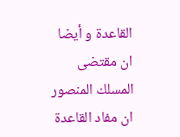القاعدة و أيضا ان مقتضى المسلك المنصور ان مفاد القاعدة